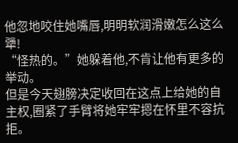他忽地咬住她嘴唇,明明软润滑嫩怎么这么犟!
“怪热的。”她躲着他,不肯让他有更多的举动。
但是今天翅膀决定收回在这点上给她的自主权,圈紧了手臂将她牢牢摁在怀里不容抗拒。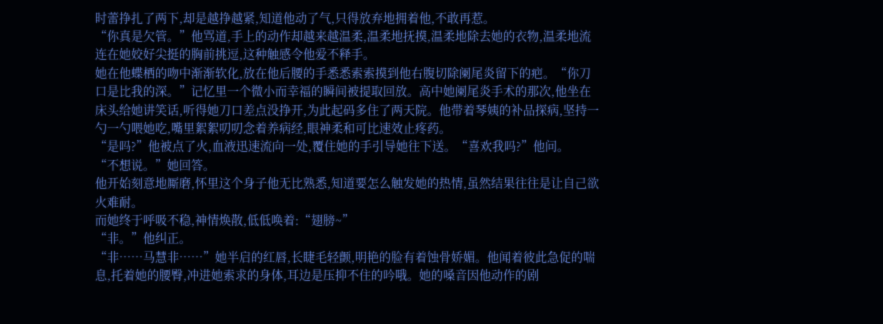时蕾挣扎了两下,却是越挣越紧,知道他动了气,只得放弃地拥着他,不敢再惹。
“你真是欠管。”他骂道,手上的动作却越来越温柔,温柔地抚摸,温柔地除去她的衣物,温柔地流连在她姣好尖挺的胸前挑逗,这种触感令他爱不释手。
她在他蝶栖的吻中渐渐软化,放在他后腰的手悉悉索索摸到他右腹切除阑尾炎留下的疤。“你刀口是比我的深。”记忆里一个微小而幸福的瞬间被提取回放。高中她阑尾炎手术的那次,他坐在床头给她讲笑话,听得她刀口差点没挣开,为此起码多住了两天院。他带着琴姨的补品探病,坚持一勺一勺喂她吃,嘴里絮絮叨叨念着养病经,眼神柔和可比速效止疼药。
“是吗?”他被点了火,血液迅速流向一处,覆住她的手引导她往下送。“喜欢我吗?”他问。
“不想说。”她回答。
他开始刻意地厮磨,怀里这个身子他无比熟悉,知道要怎么触发她的热情,虽然结果往往是让自己欲火难耐。
而她终于呼吸不稳,神情焕散,低低唤着:“翅膀~”
“非。”他纠正。
“非……马慧非……”她半启的红唇,长睫毛轻颤,明艳的脸有着蚀骨娇媚。他闻着彼此急促的喘息,托着她的腰臀,冲进她索求的身体,耳边是压抑不住的吟哦。她的嗓音因他动作的剧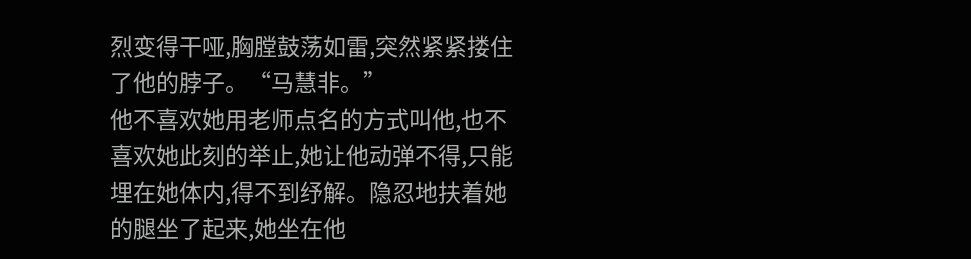烈变得干哑,胸膛鼓荡如雷,突然紧紧搂住了他的脖子。“马慧非。”
他不喜欢她用老师点名的方式叫他,也不喜欢她此刻的举止,她让他动弹不得,只能埋在她体内,得不到纾解。隐忍地扶着她的腿坐了起来,她坐在他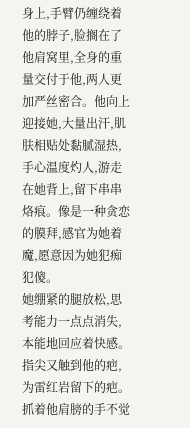身上,手臂仍缠绕着他的脖子,脸搁在了他肩窝里,全身的重量交付于他,两人更加严丝密合。他向上迎接她,大量出汗,肌肤相贴处黏腻湿热,手心温度灼人,游走在她背上,留下串串烙痕。像是一种贪恋的膜拜,感官为她着魔,愿意因为她犯痴犯傻。
她绷紧的腿放松,思考能力一点点消失,本能地回应着快感。指尖又触到他的疤,为雷红岩留下的疤。抓着他肩膀的手不觉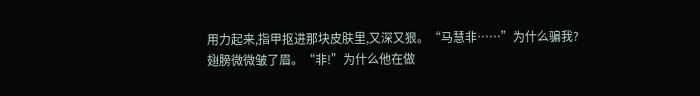用力起来,指甲抠进那块皮肤里,又深又狠。“马慧非……”为什么骗我?
翅膀微微皱了眉。“非!”为什么他在做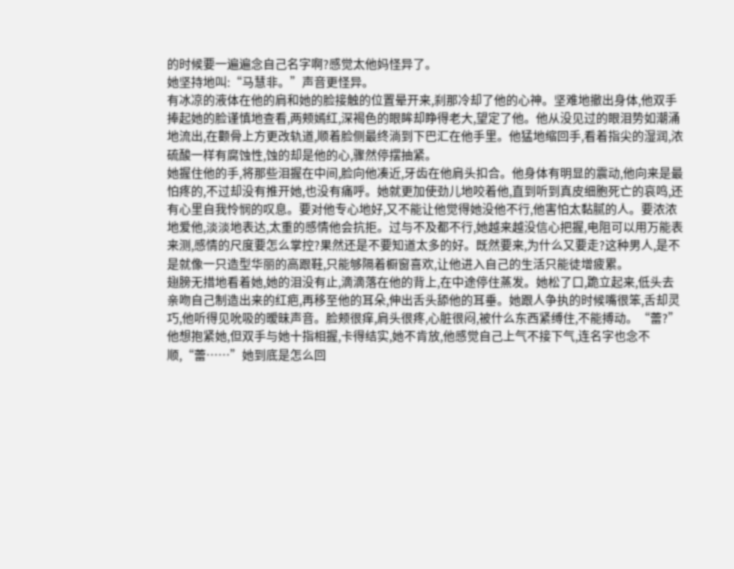的时候要一遍遍念自己名字啊?感觉太他妈怪异了。
她坚持地叫:“马慧非。”声音更怪异。
有冰凉的液体在他的肩和她的脸接触的位置晕开来,刹那冷却了他的心神。坚难地撤出身体,他双手捧起她的脸谨慎地查看,两颊嫣红,深褐色的眼眸却睁得老大,望定了他。他从没见过的眼泪势如潮涌地流出,在颧骨上方更改轨道,顺着脸侧最终淌到下巴汇在他手里。他猛地缩回手,看着指尖的湿润,浓硫酸一样有腐蚀性,蚀的却是他的心,骤然停摆抽紧。
她握住他的手,将那些泪握在中间,脸向他凑近,牙齿在他肩头扣合。他身体有明显的震动,他向来是最怕疼的,不过却没有推开她,也没有痛呼。她就更加使劲儿地咬着他,直到听到真皮细胞死亡的哀鸣,还有心里自我怜悯的叹息。要对他专心地好,又不能让他觉得她没他不行,他害怕太黏腻的人。要浓浓地爱他,淡淡地表达,太重的感情他会抗拒。过与不及都不行,她越来越没信心把握,电阻可以用万能表来测,感情的尺度要怎么掌控?果然还是不要知道太多的好。既然要来,为什么又要走?这种男人,是不是就像一只造型华丽的高跟鞋,只能够隔着橱窗喜欢,让他进入自己的生活只能徒增疲累。
翅膀无措地看着她,她的泪没有止,滴滴落在他的背上,在中途停住蒸发。她松了口,跪立起来,低头去亲吻自己制造出来的红疤,再移至他的耳朵,伸出舌头舔他的耳垂。她跟人争执的时候嘴很笨,舌却灵巧,他听得见吮吸的暧昧声音。脸颊很痒,肩头很疼,心脏很闷,被什么东西紧缚住,不能搏动。“蕾?”他想抱紧她,但双手与她十指相握,卡得结实,她不肯放,他感觉自己上气不接下气,连名字也念不顺,“蕾……”她到底是怎么回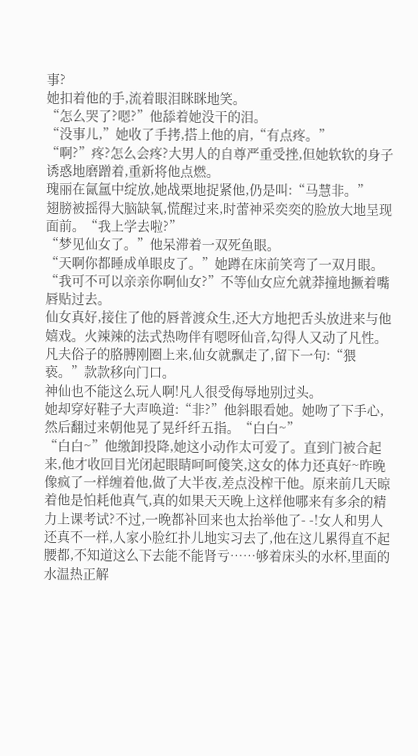事?
她扣着他的手,流着眼泪眯眯地笑。
“怎么哭了?嗯?”他舔着她没干的泪。
“没事儿,”她收了手拷,搭上他的肩,“有点疼。”
“啊?”疼?怎么会疼?大男人的自尊严重受挫,但她软软的身子诱惑地磨蹭着,重新将他点燃。
瑰丽在氤氲中绽放,她战栗地捉紧他,仍是叫:“马慧非。”
翅膀被摇得大脑缺氧,慌醒过来,时蕾神采奕奕的脸放大地呈现面前。“我上学去啦?”
“梦见仙女了。”他呆滞着一双死鱼眼。
“天啊你都睡成单眼皮了。”她蹲在床前笑弯了一双月眼。
“我可不可以亲亲你啊仙女?”不等仙女应允就莽撞地撅着嘴唇贴过去。
仙女真好,接住了他的唇普渡众生,还大方地把舌头放进来与他嬉戏。火辣辣的法式热吻伴有嗯呀仙音,勾得人又动了凡性。凡夫俗子的胳膊刚圈上来,仙女就飘走了,留下一句:“猥亵。”款款移向门口。
神仙也不能这么玩人啊!凡人很受侮辱地别过头。
她却穿好鞋子大声唤道:“非?”他斜眼看她。她吻了下手心,然后翻过来朝他晃了晃纤纤五指。“白白~”
“白白~”他缴卸投降,她这小动作太可爱了。直到门被合起来,他才收回目光闭起眼睛呵呵傻笑,这女的体力还真好~昨晚像疯了一样缠着他,做了大半夜,差点没榨干他。原来前几天晾着他是怕耗他真气,真的如果天天晚上这样他哪来有多余的精力上课考试?不过,一晚都补回来也太抬举他了- -!女人和男人还真不一样,人家小脸红扑儿地实习去了,他在这儿累得直不起腰都,不知道这么下去能不能肾亏……够着床头的水杯,里面的水温热正解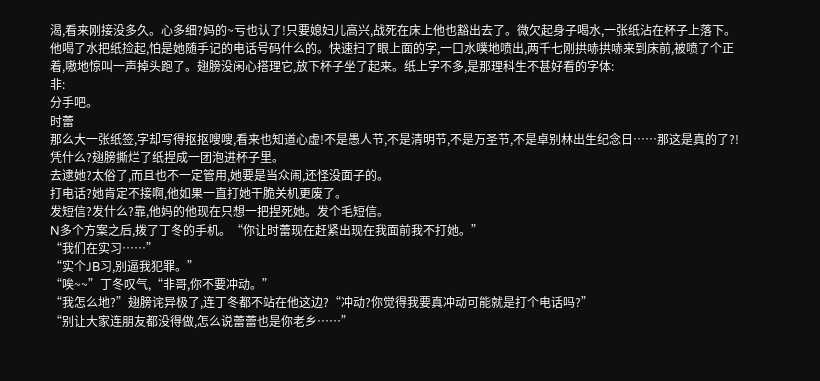渴,看来刚接没多久。心多细?妈的~亏也认了!只要媳妇儿高兴,战死在床上他也豁出去了。微欠起身子喝水,一张纸沾在杯子上落下。他喝了水把纸捡起,怕是她随手记的电话号码什么的。快速扫了眼上面的字,一口水噗地喷出,两千七刚拱哧拱哧来到床前,被喷了个正着,嗷地惊叫一声掉头跑了。翅膀没闲心搭理它,放下杯子坐了起来。纸上字不多,是那理科生不甚好看的字体:
非:
分手吧。
时蕾
那么大一张纸签,字却写得抠抠嗖嗖,看来也知道心虚!不是愚人节,不是清明节,不是万圣节,不是卓别林出生纪念日……那这是真的了?!凭什么?翅膀撕烂了纸捏成一团泡进杯子里。
去逮她?太俗了,而且也不一定管用,她要是当众闹,还怪没面子的。
打电话?她肯定不接啊,他如果一直打她干脆关机更废了。
发短信?发什么?靠,他妈的他现在只想一把捏死她。发个毛短信。
N多个方案之后,拨了丁冬的手机。“你让时蕾现在赶紧出现在我面前我不打她。”
“我们在实习……”
“实个JB习,别逼我犯罪。”
“唉~~”丁冬叹气,“非哥,你不要冲动。”
“我怎么地?”翅膀诧异极了,连丁冬都不站在他这边?“冲动?你觉得我要真冲动可能就是打个电话吗?”
“别让大家连朋友都没得做,怎么说蕾蕾也是你老乡……”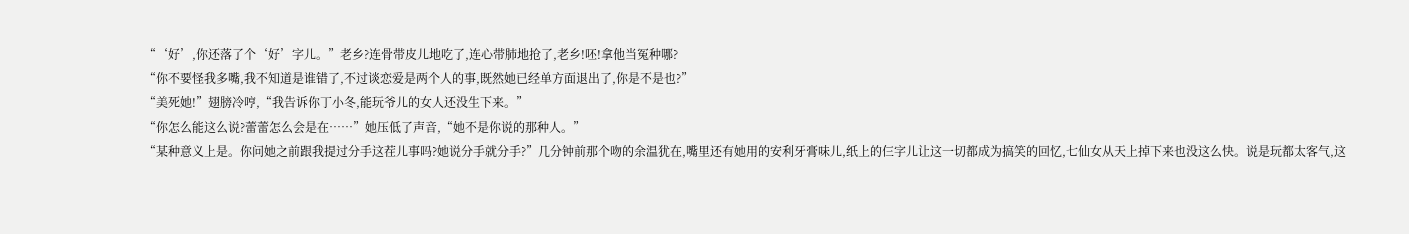“‘好’,你还落了个‘好’字儿。”老乡?连骨带皮儿地吃了,连心带肺地抢了,老乡!呸!拿他当冤种哪?
“你不要怪我多嘴,我不知道是谁错了,不过谈恋爱是两个人的事,既然她已经单方面退出了,你是不是也?”
“美死她!”翅膀冷哼,“我告诉你丁小冬,能玩爷儿的女人还没生下来。”
“你怎么能这么说?蕾蕾怎么会是在……”她压低了声音,“她不是你说的那种人。”
“某种意义上是。你问她之前跟我提过分手这茬儿事吗?她说分手就分手?”几分钟前那个吻的余温犹在,嘴里还有她用的安利牙膏味儿,纸上的仨字儿让这一切都成为搞笑的回忆,七仙女从天上掉下来也没这么快。说是玩都太客气,这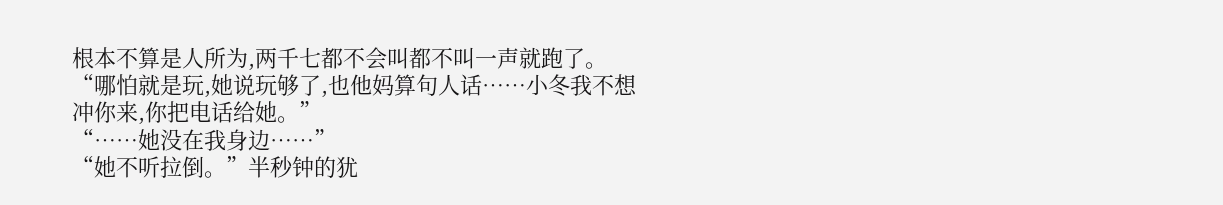根本不算是人所为,两千七都不会叫都不叫一声就跑了。“哪怕就是玩,她说玩够了,也他妈算句人话……小冬我不想冲你来,你把电话给她。”
“……她没在我身边……”
“她不听拉倒。”半秒钟的犹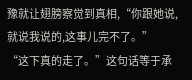豫就让翅膀察觉到真相,“你跟她说,就说我说的,这事儿完不了。”
“这下真的走了。”这句话等于承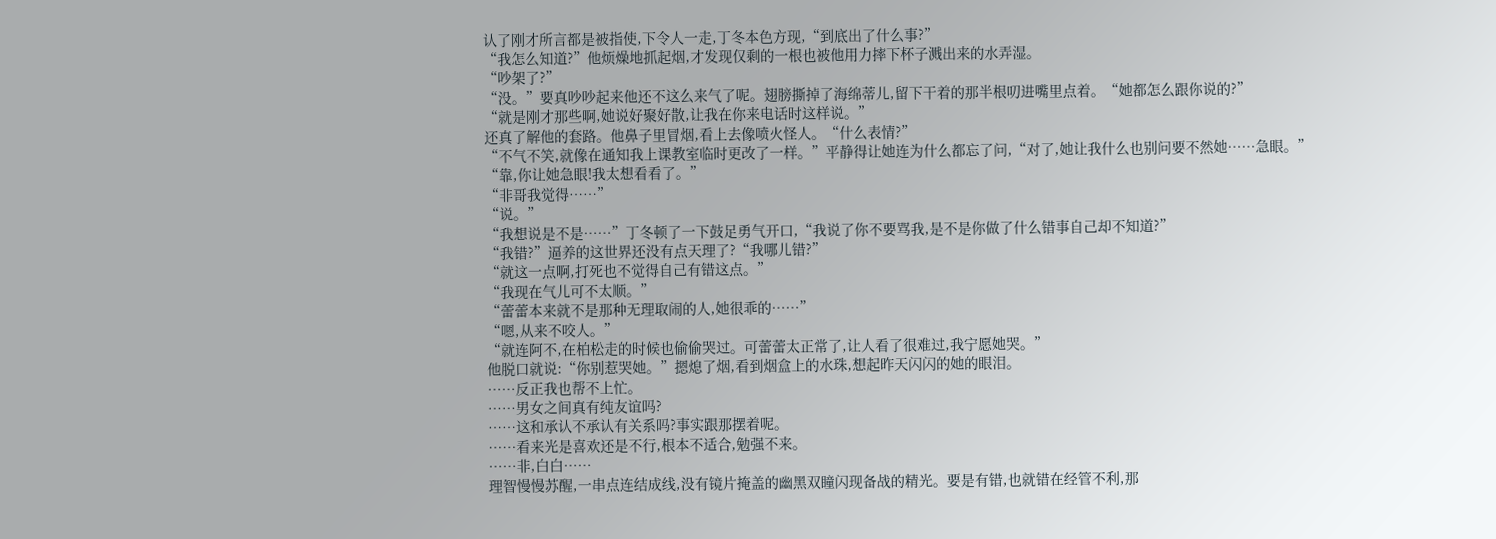认了刚才所言都是被指使,下令人一走,丁冬本色方现,“到底出了什么事?”
“我怎么知道?”他烦燥地抓起烟,才发现仅剩的一根也被他用力摔下杯子溅出来的水弄湿。
“吵架了?”
“没。”要真吵吵起来他还不这么来气了呢。翅膀撕掉了海绵蒂儿,留下干着的那半根叨进嘴里点着。“她都怎么跟你说的?”
“就是刚才那些啊,她说好聚好散,让我在你来电话时这样说。”
还真了解他的套路。他鼻子里冒烟,看上去像喷火怪人。“什么表情?”
“不气不笑,就像在通知我上课教室临时更改了一样。”平静得让她连为什么都忘了问,“对了,她让我什么也别问要不然她……急眼。”
“靠,你让她急眼!我太想看看了。”
“非哥我觉得……”
“说。”
“我想说是不是……”丁冬顿了一下鼓足勇气开口,“我说了你不要骂我,是不是你做了什么错事自己却不知道?”
“我错?”逼养的这世界还没有点天理了?“我哪儿错?”
“就这一点啊,打死也不觉得自己有错这点。”
“我现在气儿可不太顺。”
“蕾蕾本来就不是那种无理取闹的人,她很乖的……”
“嗯,从来不咬人。”
“就连阿不,在柏松走的时候也偷偷哭过。可蕾蕾太正常了,让人看了很难过,我宁愿她哭。”
他脱口就说:“你别惹哭她。”摁熄了烟,看到烟盒上的水珠,想起昨天闪闪的她的眼泪。
……反正我也帮不上忙。
……男女之间真有纯友谊吗?
……这和承认不承认有关系吗?事实跟那摆着呢。
……看来光是喜欢还是不行,根本不适合,勉强不来。
……非,白白……
理智慢慢苏醒,一串点连结成线,没有镜片掩盖的幽黑双瞳闪现备战的精光。要是有错,也就错在经管不利,那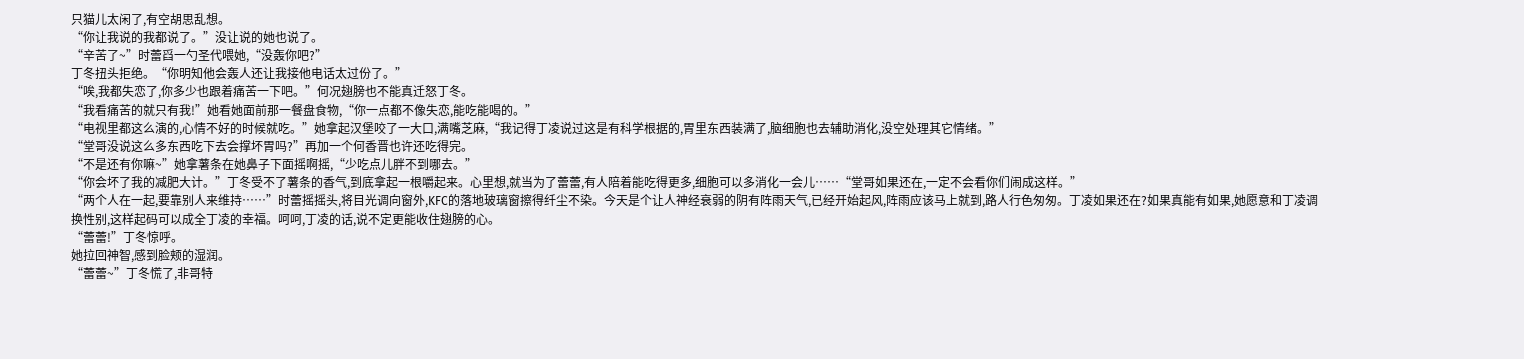只猫儿太闲了,有空胡思乱想。
“你让我说的我都说了。”没让说的她也说了。
“辛苦了~”时蕾舀一勺圣代喂她,“没轰你吧?”
丁冬扭头拒绝。“你明知他会轰人还让我接他电话太过份了。”
“唉,我都失恋了,你多少也跟着痛苦一下吧。”何况翅膀也不能真迁怒丁冬。
“我看痛苦的就只有我!”她看她面前那一餐盘食物,“你一点都不像失恋,能吃能喝的。”
“电视里都这么演的,心情不好的时候就吃。”她拿起汉堡咬了一大口,满嘴芝麻,“我记得丁凌说过这是有科学根据的,胃里东西装满了,脑细胞也去辅助消化,没空处理其它情绪。”
“堂哥没说这么多东西吃下去会撑坏胃吗?”再加一个何香晋也许还吃得完。
“不是还有你嘛~”她拿薯条在她鼻子下面摇啊摇,“少吃点儿胖不到哪去。”
“你会坏了我的减肥大计。”丁冬受不了薯条的香气,到底拿起一根嚼起来。心里想,就当为了蕾蕾,有人陪着能吃得更多,细胞可以多消化一会儿……“堂哥如果还在,一定不会看你们闹成这样。”
“两个人在一起,要靠别人来维持……”时蕾摇摇头,将目光调向窗外,KFC的落地玻璃窗擦得纤尘不染。今天是个让人神经衰弱的阴有阵雨天气,已经开始起风,阵雨应该马上就到,路人行色匆匆。丁凌如果还在?如果真能有如果,她愿意和丁凌调换性别,这样起码可以成全丁凌的幸福。呵呵,丁凌的话,说不定更能收住翅膀的心。
“蕾蕾!”丁冬惊呼。
她拉回神智,感到脸颊的湿润。
“蕾蕾~”丁冬慌了,非哥特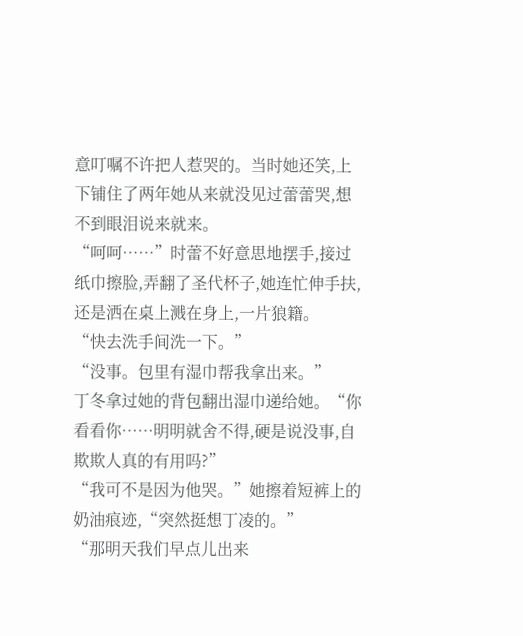意叮嘱不许把人惹哭的。当时她还笑,上下铺住了两年她从来就没见过蕾蕾哭,想不到眼泪说来就来。
“呵呵……”时蕾不好意思地摆手,接过纸巾擦脸,弄翻了圣代杯子,她连忙伸手扶,还是洒在桌上溅在身上,一片狼籍。
“快去洗手间洗一下。”
“没事。包里有湿巾帮我拿出来。”
丁冬拿过她的背包翻出湿巾递给她。“你看看你……明明就舍不得,硬是说没事,自欺欺人真的有用吗?”
“我可不是因为他哭。”她擦着短裤上的奶油痕迹,“突然挺想丁凌的。”
“那明天我们早点儿出来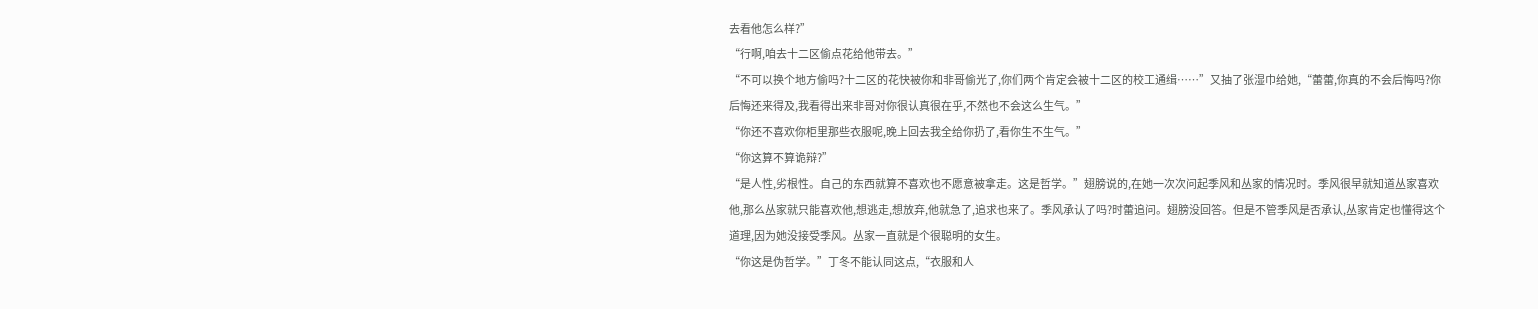去看他怎么样?”
“行啊,咱去十二区偷点花给他带去。”
“不可以换个地方偷吗?十二区的花快被你和非哥偷光了,你们两个肯定会被十二区的校工通缉……”又抽了张湿巾给她,“蕾蕾,你真的不会后悔吗?你后悔还来得及,我看得出来非哥对你很认真很在乎,不然也不会这么生气。”
“你还不喜欢你柜里那些衣服呢,晚上回去我全给你扔了,看你生不生气。”
“你这算不算诡辩?”
“是人性,劣根性。自己的东西就算不喜欢也不愿意被拿走。这是哲学。”翅膀说的,在她一次次问起季风和丛家的情况时。季风很早就知道丛家喜欢他,那么丛家就只能喜欢他,想逃走,想放弃,他就急了,追求也来了。季风承认了吗?时蕾追问。翅膀没回答。但是不管季风是否承认,丛家肯定也懂得这个道理,因为她没接受季风。丛家一直就是个很聪明的女生。
“你这是伪哲学。”丁冬不能认同这点,“衣服和人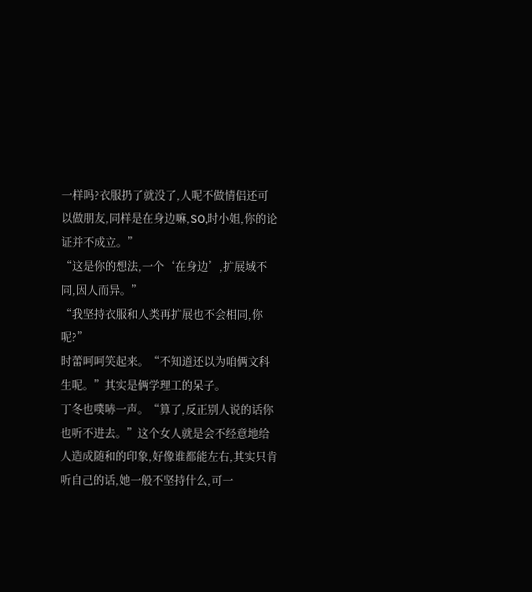一样吗?衣服扔了就没了,人呢不做情侣还可以做朋友,同样是在身边嘛,SO,时小姐,你的论证并不成立。”
“这是你的想法,一个‘在身边’,扩展域不同,因人而异。”
“我坚持衣服和人类再扩展也不会相同,你呢?”
时蕾呵呵笑起来。“不知道还以为咱俩文科生呢。”其实是俩学理工的呆子。
丁冬也噗哧一声。“算了,反正别人说的话你也听不进去。”这个女人就是会不经意地给人造成随和的印象,好像谁都能左右,其实只肯听自己的话,她一般不坚持什么,可一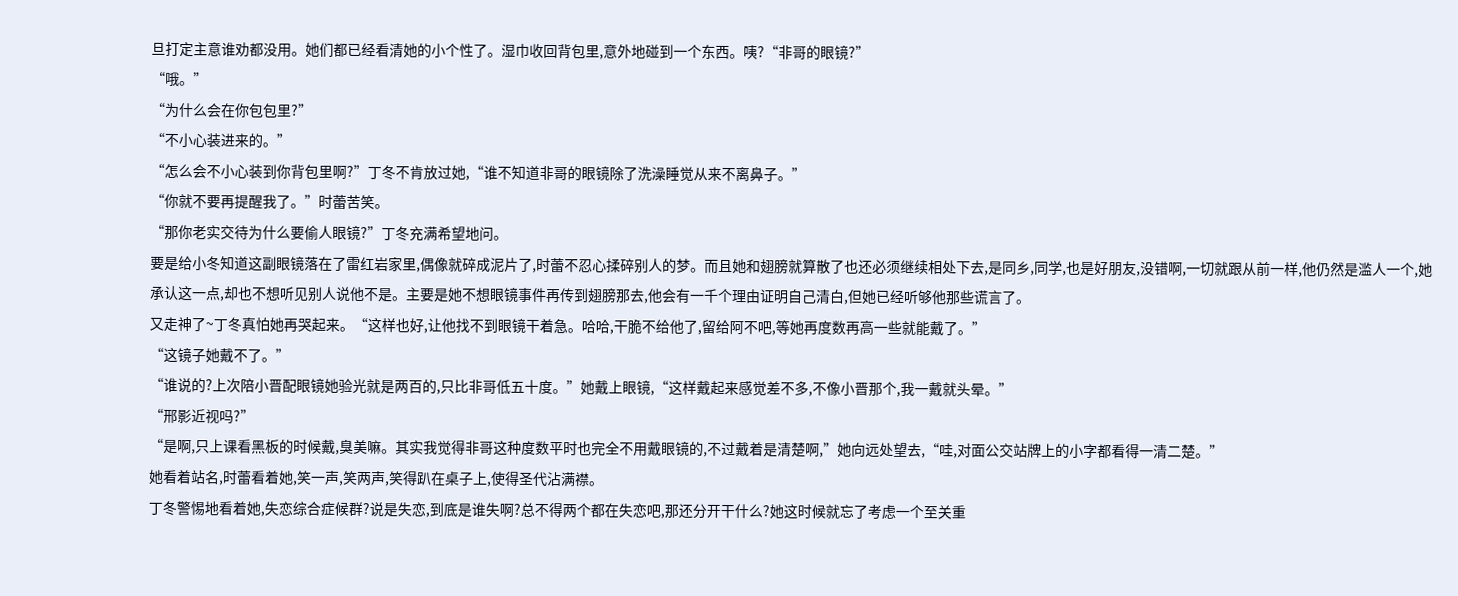旦打定主意谁劝都没用。她们都已经看清她的小个性了。湿巾收回背包里,意外地碰到一个东西。咦?“非哥的眼镜?”
“哦。”
“为什么会在你包包里?”
“不小心装进来的。”
“怎么会不小心装到你背包里啊?”丁冬不肯放过她,“谁不知道非哥的眼镜除了洗澡睡觉从来不离鼻子。”
“你就不要再提醒我了。”时蕾苦笑。
“那你老实交待为什么要偷人眼镜?”丁冬充满希望地问。
要是给小冬知道这副眼镜落在了雷红岩家里,偶像就碎成泥片了,时蕾不忍心揉碎别人的梦。而且她和翅膀就算散了也还必须继续相处下去,是同乡,同学,也是好朋友,没错啊,一切就跟从前一样,他仍然是滥人一个,她承认这一点,却也不想听见别人说他不是。主要是她不想眼镜事件再传到翅膀那去,他会有一千个理由证明自己清白,但她已经听够他那些谎言了。
又走神了~丁冬真怕她再哭起来。“这样也好,让他找不到眼镜干着急。哈哈,干脆不给他了,留给阿不吧,等她再度数再高一些就能戴了。”
“这镜子她戴不了。”
“谁说的?上次陪小晋配眼镜她验光就是两百的,只比非哥低五十度。”她戴上眼镜,“这样戴起来感觉差不多,不像小晋那个,我一戴就头晕。”
“邢影近视吗?”
“是啊,只上课看黑板的时候戴,臭美嘛。其实我觉得非哥这种度数平时也完全不用戴眼镜的,不过戴着是清楚啊,”她向远处望去,“哇,对面公交站牌上的小字都看得一清二楚。”
她看着站名,时蕾看着她,笑一声,笑两声,笑得趴在桌子上,使得圣代沾满襟。
丁冬警惕地看着她,失恋综合症候群?说是失恋,到底是谁失啊?总不得两个都在失恋吧,那还分开干什么?她这时候就忘了考虑一个至关重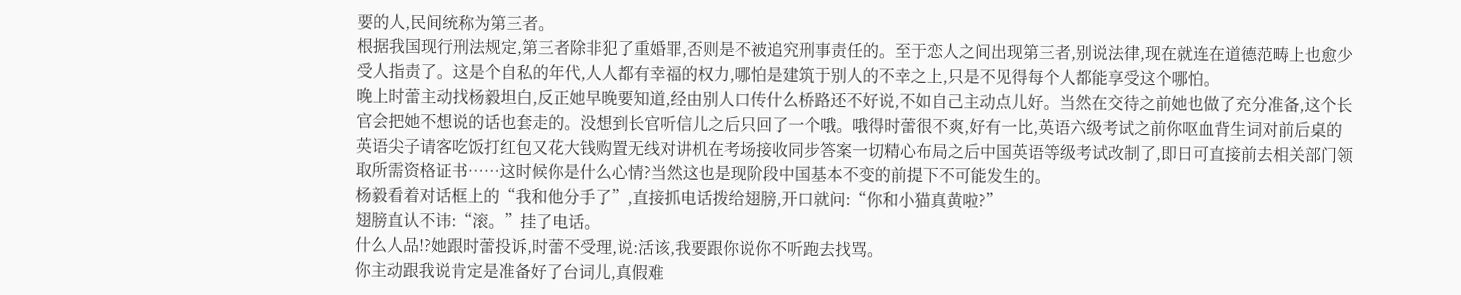要的人,民间统称为第三者。
根据我国现行刑法规定,第三者除非犯了重婚罪,否则是不被追究刑事责任的。至于恋人之间出现第三者,别说法律,现在就连在道德范畴上也愈少受人指责了。这是个自私的年代,人人都有幸福的权力,哪怕是建筑于别人的不幸之上,只是不见得每个人都能享受这个哪怕。
晚上时蕾主动找杨毅坦白,反正她早晚要知道,经由别人口传什么桥路还不好说,不如自己主动点儿好。当然在交待之前她也做了充分准备,这个长官会把她不想说的话也套走的。没想到长官听信儿之后只回了一个哦。哦得时蕾很不爽,好有一比,英语六级考试之前你呕血背生词对前后桌的英语尖子请客吃饭打红包又花大钱购置无线对讲机在考场接收同步答案一切精心布局之后中国英语等级考试改制了,即日可直接前去相关部门领取所需资格证书……这时候你是什么心情?当然这也是现阶段中国基本不变的前提下不可能发生的。
杨毅看着对话框上的“我和他分手了”,直接抓电话拨给翅膀,开口就问:“你和小猫真黄啦?”
翅膀直认不讳:“滚。”挂了电话。
什么人品!?她跟时蕾投诉,时蕾不受理,说:活该,我要跟你说你不听跑去找骂。
你主动跟我说肯定是准备好了台词儿,真假难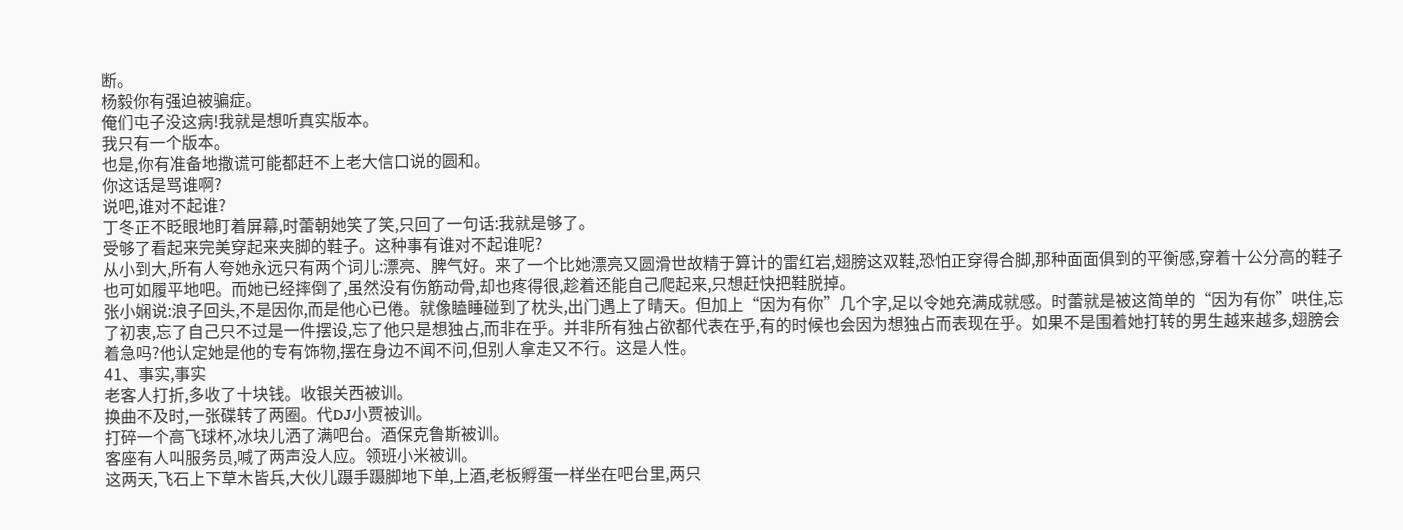断。
杨毅你有强迫被骗症。
俺们屯子没这病!我就是想听真实版本。
我只有一个版本。
也是,你有准备地撒谎可能都赶不上老大信口说的圆和。
你这话是骂谁啊?
说吧,谁对不起谁?
丁冬正不眨眼地盯着屏幕,时蕾朝她笑了笑,只回了一句话:我就是够了。
受够了看起来完美穿起来夹脚的鞋子。这种事有谁对不起谁呢?
从小到大,所有人夸她永远只有两个词儿:漂亮、脾气好。来了一个比她漂亮又圆滑世故精于算计的雷红岩,翅膀这双鞋,恐怕正穿得合脚,那种面面俱到的平衡感,穿着十公分高的鞋子也可如履平地吧。而她已经摔倒了,虽然没有伤筋动骨,却也疼得很,趁着还能自己爬起来,只想赶快把鞋脱掉。
张小娴说:浪子回头,不是因你,而是他心已倦。就像瞌睡碰到了枕头,出门遇上了晴天。但加上“因为有你”几个字,足以令她充满成就感。时蕾就是被这简单的“因为有你”哄住,忘了初衷,忘了自己只不过是一件摆设,忘了他只是想独占,而非在乎。并非所有独占欲都代表在乎,有的时候也会因为想独占而表现在乎。如果不是围着她打转的男生越来越多,翅膀会着急吗?他认定她是他的专有饰物,摆在身边不闻不问,但别人拿走又不行。这是人性。
41、事实,事实
老客人打折,多收了十块钱。收银关西被训。
换曲不及时,一张碟转了两圈。代DJ小贾被训。
打碎一个高飞球杯,冰块儿洒了满吧台。酒保克鲁斯被训。
客座有人叫服务员,喊了两声没人应。领班小米被训。
这两天,飞石上下草木皆兵,大伙儿蹑手蹑脚地下单,上酒,老板孵蛋一样坐在吧台里,两只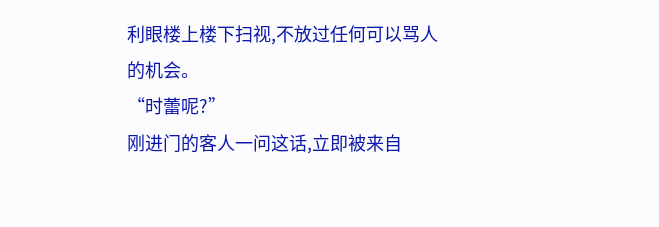利眼楼上楼下扫视,不放过任何可以骂人的机会。
“时蕾呢?”
刚进门的客人一问这话,立即被来自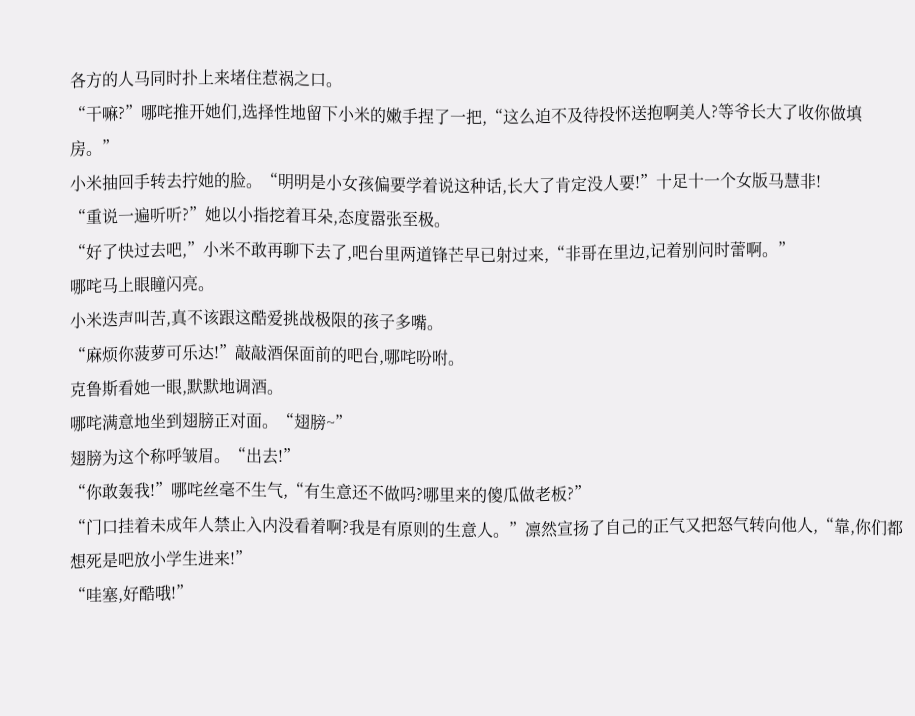各方的人马同时扑上来堵住惹祸之口。
“干嘛?”哪咤推开她们,选择性地留下小米的嫩手捏了一把,“这么迫不及待投怀送抱啊美人?等爷长大了收你做填房。”
小米抽回手转去拧她的脸。“明明是小女孩偏要学着说这种话,长大了肯定没人要!”十足十一个女版马慧非!
“重说一遍听听?”她以小指挖着耳朵,态度嚣张至极。
“好了快过去吧,”小米不敢再聊下去了,吧台里两道锋芒早已射过来,“非哥在里边,记着别问时蕾啊。”
哪咤马上眼瞳闪亮。
小米迭声叫苦,真不该跟这酷爱挑战极限的孩子多嘴。
“麻烦你菠萝可乐达!”敲敲酒保面前的吧台,哪咤吩咐。
克鲁斯看她一眼,默默地调酒。
哪咤满意地坐到翅膀正对面。“翅膀~”
翅膀为这个称呼皱眉。“出去!”
“你敢轰我!”哪咤丝毫不生气,“有生意还不做吗?哪里来的傻瓜做老板?”
“门口挂着未成年人禁止入内没看着啊?我是有原则的生意人。”凛然宣扬了自己的正气又把怒气转向他人,“靠,你们都想死是吧放小学生进来!”
“哇塞,好酷哦!”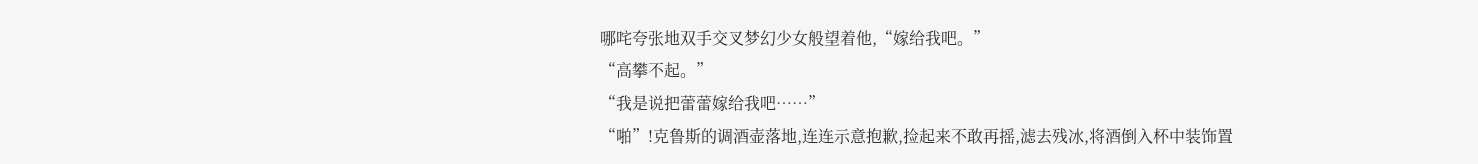哪咤夸张地双手交叉梦幻少女般望着他,“嫁给我吧。”
“高攀不起。”
“我是说把蕾蕾嫁给我吧……”
“啪”!克鲁斯的调酒壶落地,连连示意抱歉,捡起来不敢再摇,滤去残冰,将酒倒入杯中装饰置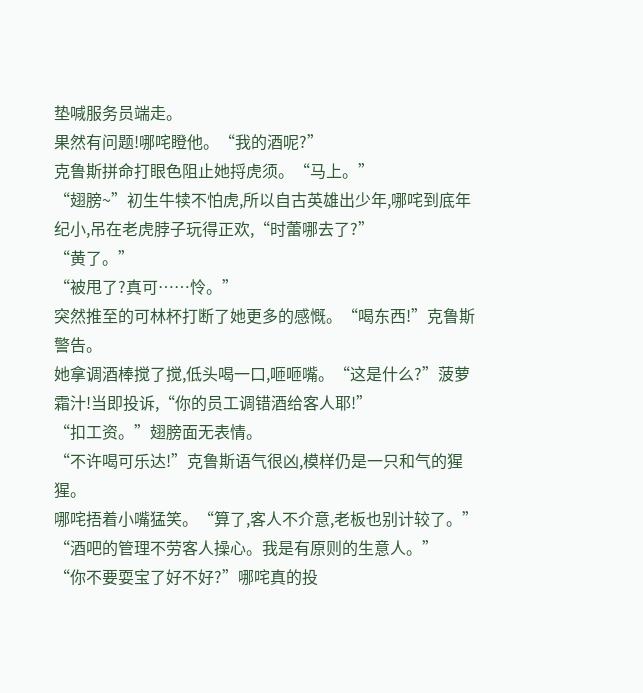垫喊服务员端走。
果然有问题!哪咤瞪他。“我的酒呢?”
克鲁斯拼命打眼色阻止她捋虎须。“马上。”
“翅膀~”初生牛犊不怕虎,所以自古英雄出少年,哪咤到底年纪小,吊在老虎脖子玩得正欢,“时蕾哪去了?”
“黄了。”
“被甩了?真可……怜。”
突然推至的可林杯打断了她更多的感慨。“喝东西!”克鲁斯警告。
她拿调酒棒搅了搅,低头喝一口,咂咂嘴。“这是什么?”菠萝霜汁!当即投诉,“你的员工调错酒给客人耶!”
“扣工资。”翅膀面无表情。
“不许喝可乐达!”克鲁斯语气很凶,模样仍是一只和气的猩猩。
哪咤捂着小嘴猛笑。“算了,客人不介意,老板也别计较了。”
“酒吧的管理不劳客人操心。我是有原则的生意人。”
“你不要耍宝了好不好?”哪咤真的投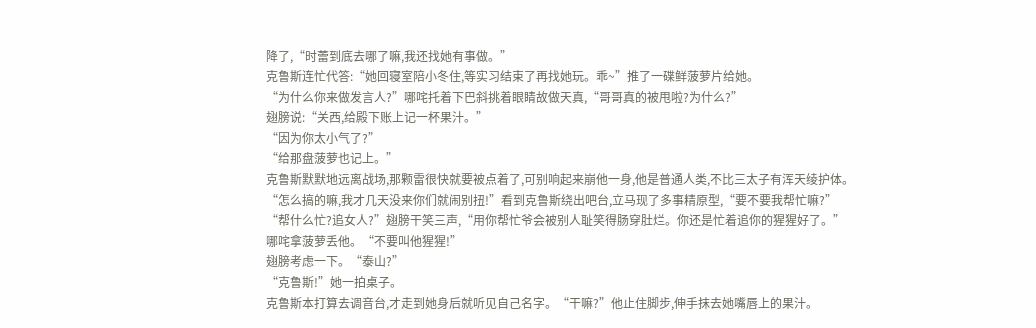降了,“时蕾到底去哪了嘛,我还找她有事做。”
克鲁斯连忙代答:“她回寝室陪小冬住,等实习结束了再找她玩。乖~”推了一碟鲜菠萝片给她。
“为什么你来做发言人?”哪咤托着下巴斜挑着眼睛故做天真,“哥哥真的被甩啦?为什么?”
翅膀说:“关西,给殿下账上记一杯果汁。”
“因为你太小气了?”
“给那盘菠萝也记上。”
克鲁斯默默地远离战场,那颗雷很快就要被点着了,可别响起来崩他一身,他是普通人类,不比三太子有浑天绫护体。
“怎么搞的嘛,我才几天没来你们就闹别扭!”看到克鲁斯绕出吧台,立马现了多事精原型,“要不要我帮忙嘛?”
“帮什么忙?追女人?”翅膀干笑三声,“用你帮忙爷会被别人耻笑得肠穿肚烂。你还是忙着追你的猩猩好了。”
哪咤拿菠萝丢他。“不要叫他猩猩!”
翅膀考虑一下。“泰山?”
“克鲁斯!”她一拍桌子。
克鲁斯本打算去调音台,才走到她身后就听见自己名字。“干嘛?”他止住脚步,伸手抹去她嘴唇上的果汁。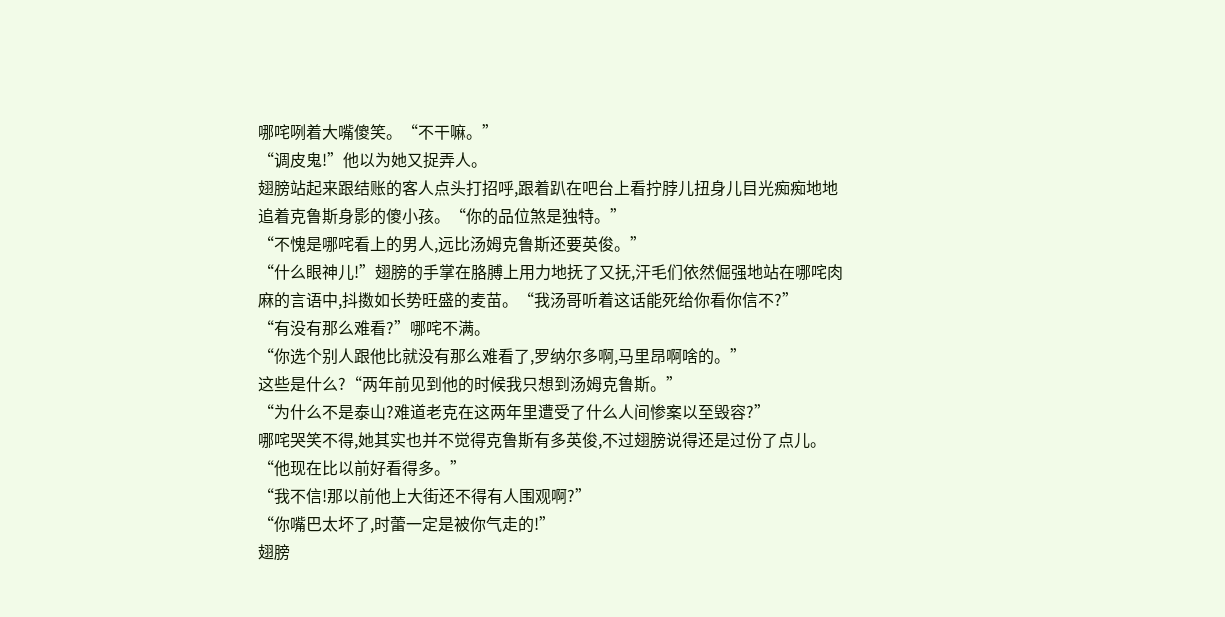哪咤咧着大嘴傻笑。“不干嘛。”
“调皮鬼!”他以为她又捉弄人。
翅膀站起来跟结账的客人点头打招呼,跟着趴在吧台上看拧脖儿扭身儿目光痴痴地地追着克鲁斯身影的傻小孩。“你的品位煞是独特。”
“不愧是哪咤看上的男人,远比汤姆克鲁斯还要英俊。”
“什么眼神儿!”翅膀的手掌在胳膊上用力地抚了又抚,汗毛们依然倔强地站在哪咤肉麻的言语中,抖擞如长势旺盛的麦苗。“我汤哥听着这话能死给你看你信不?”
“有没有那么难看?”哪咤不满。
“你选个别人跟他比就没有那么难看了,罗纳尔多啊,马里昂啊啥的。”
这些是什么?“两年前见到他的时候我只想到汤姆克鲁斯。”
“为什么不是泰山?难道老克在这两年里遭受了什么人间惨案以至毁容?”
哪咤哭笑不得,她其实也并不觉得克鲁斯有多英俊,不过翅膀说得还是过份了点儿。“他现在比以前好看得多。”
“我不信!那以前他上大街还不得有人围观啊?”
“你嘴巴太坏了,时蕾一定是被你气走的!”
翅膀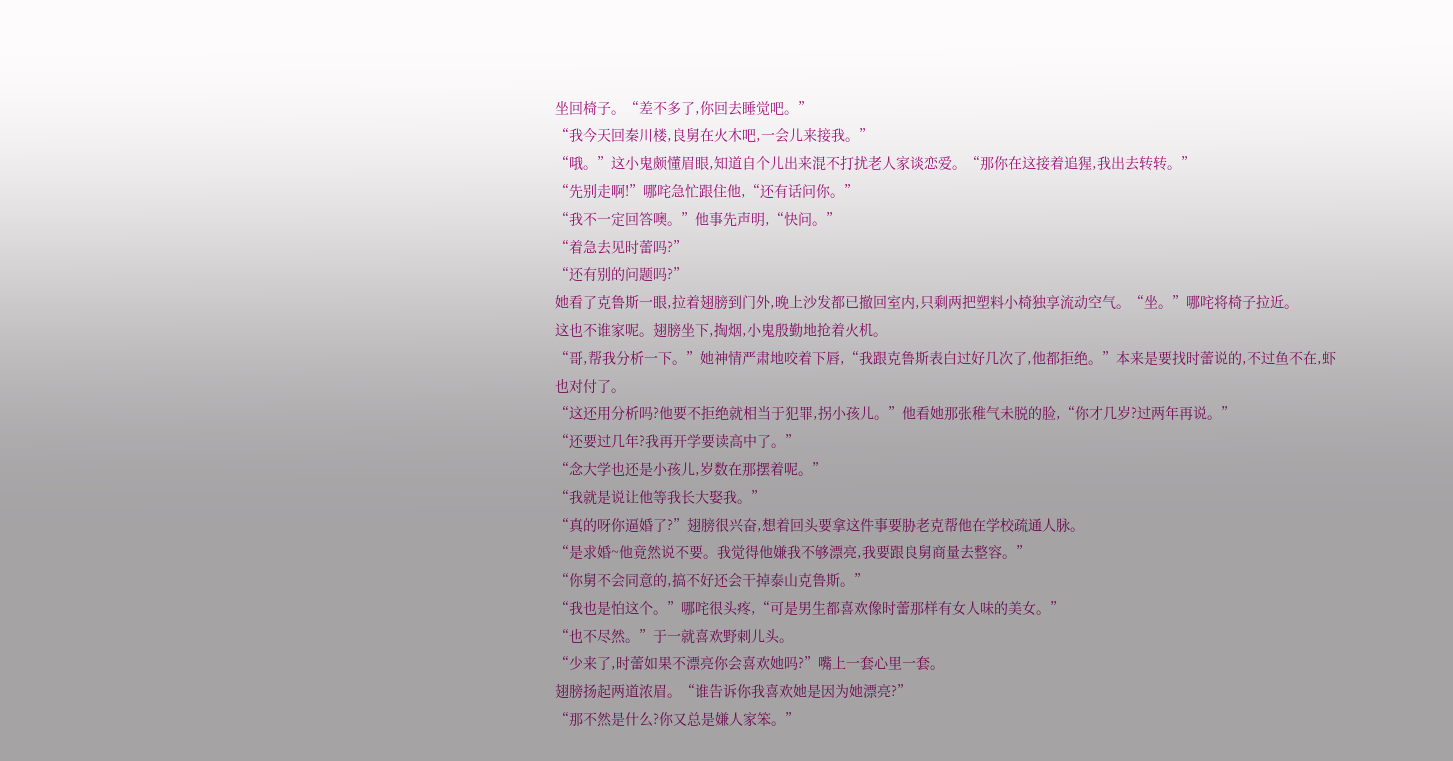坐回椅子。“差不多了,你回去睡觉吧。”
“我今天回秦川楼,良舅在火木吧,一会儿来接我。”
“哦。”这小鬼颇懂眉眼,知道自个儿出来混不打扰老人家谈恋爱。“那你在这接着追猩,我出去转转。”
“先别走啊!”哪咤急忙跟住他,“还有话问你。”
“我不一定回答噢。”他事先声明,“快问。”
“着急去见时蕾吗?”
“还有别的问题吗?”
她看了克鲁斯一眼,拉着翅膀到门外,晚上沙发都已撤回室内,只剩两把塑料小椅独享流动空气。“坐。”哪咤将椅子拉近。
这也不谁家呢。翅膀坐下,掏烟,小鬼殷勤地抢着火机。
“哥,帮我分析一下。”她神情严肃地咬着下唇,“我跟克鲁斯表白过好几次了,他都拒绝。”本来是要找时蕾说的,不过鱼不在,虾也对付了。
“这还用分析吗?他要不拒绝就相当于犯罪,拐小孩儿。”他看她那张稚气未脱的脸,“你才几岁?过两年再说。”
“还要过几年?我再开学要读高中了。”
“念大学也还是小孩儿,岁数在那摆着呢。”
“我就是说让他等我长大娶我。”
“真的呀你逼婚了?”翅膀很兴奋,想着回头要拿这件事要胁老克帮他在学校疏通人脉。
“是求婚~他竟然说不要。我觉得他嫌我不够漂亮,我要跟良舅商量去整容。”
“你舅不会同意的,搞不好还会干掉泰山克鲁斯。”
“我也是怕这个。”哪咤很头疼,“可是男生都喜欢像时蕾那样有女人味的美女。”
“也不尽然。”于一就喜欢野刺儿头。
“少来了,时蕾如果不漂亮你会喜欢她吗?”嘴上一套心里一套。
翅膀扬起两道浓眉。“谁告诉你我喜欢她是因为她漂亮?”
“那不然是什么?你又总是嫌人家笨。”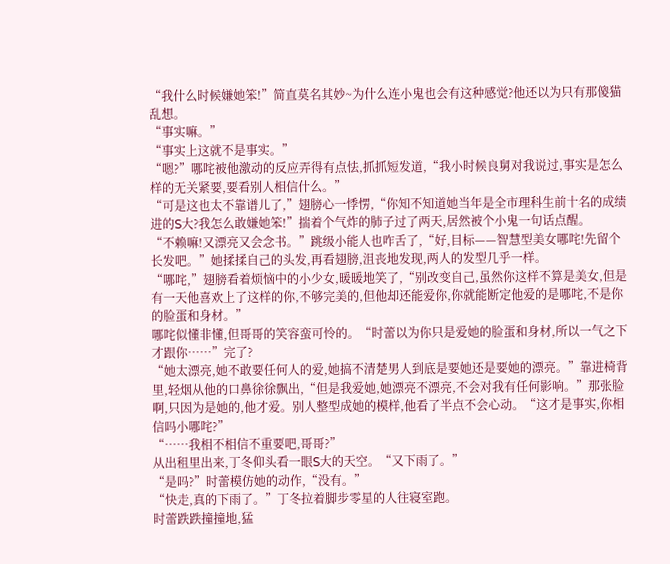“我什么时候嫌她笨!”简直莫名其妙~为什么连小鬼也会有这种感觉?他还以为只有那傻猫乱想。
“事实嘛。”
“事实上这就不是事实。”
“嗯?”哪咤被他激动的反应弄得有点怯,抓抓短发道,“我小时候良舅对我说过,事实是怎么样的无关紧要,要看别人相信什么。”
“可是这也太不靠谱儿了,”翅膀心一悸愣,“你知不知道她当年是全市理科生前十名的成绩进的S大?我怎么敢嫌她笨!”揣着个气炸的肺子过了两天,居然被个小鬼一句话点醒。
“不赖嘛!又漂亮又会念书。”跳级小能人也咋舌了,“好,目标——智慧型美女哪咤!先留个长发吧。”她揉揉自己的头发,再看翅膀,沮丧地发现,两人的发型几乎一样。
“哪咤,”翅膀看着烦恼中的小少女,暖暖地笑了,“别改变自己,虽然你这样不算是美女,但是有一天他喜欢上了这样的你,不够完美的,但他却还能爱你,你就能断定他爱的是哪咤,不是你的脸蛋和身材。”
哪咤似懂非懂,但哥哥的笑容蛮可怜的。“时蕾以为你只是爱她的脸蛋和身材,所以一气之下才跟你……”完了?
“她太漂亮,她不敢要任何人的爱,她搞不清楚男人到底是要她还是要她的漂亮。”靠进椅背里,轻烟从他的口鼻徐徐飘出,“但是我爱她,她漂亮不漂亮,不会对我有任何影响。”那张脸啊,只因为是她的,他才爱。别人整型成她的模样,他看了半点不会心动。“这才是事实,你相信吗小哪咤?”
“……我相不相信不重要吧,哥哥?”
从出租里出来,丁冬仰头看一眼S大的天空。“又下雨了。”
“是吗?”时蕾模仿她的动作,“没有。”
“快走,真的下雨了。”丁冬拉着脚步零星的人往寝室跑。
时蕾跌跌撞撞地,猛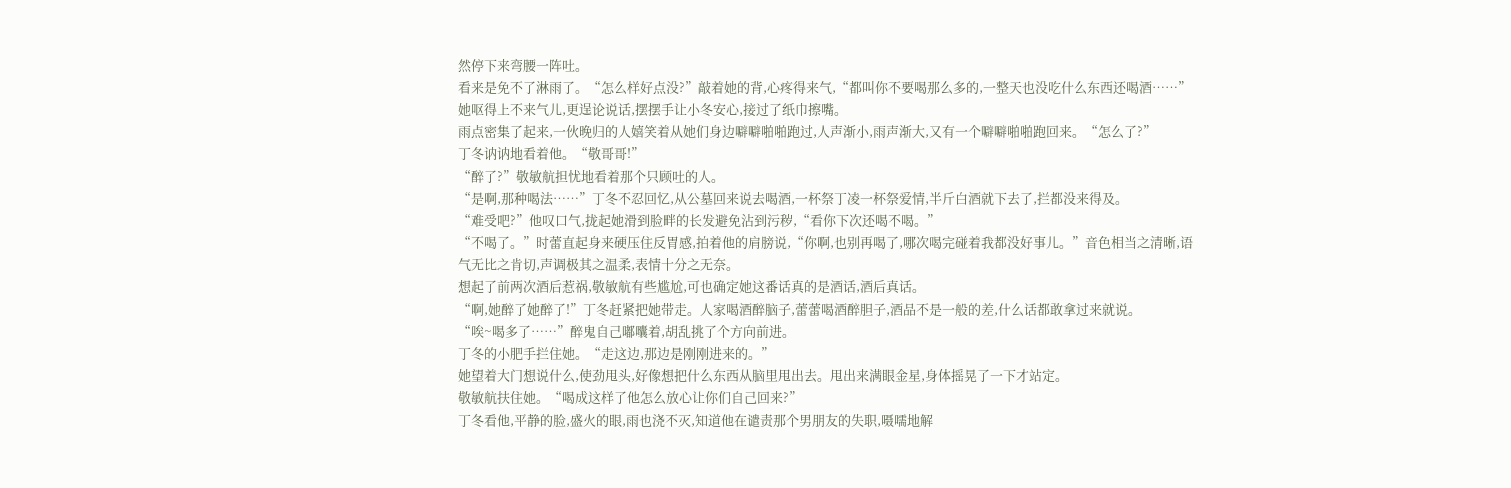然停下来弯腰一阵吐。
看来是免不了淋雨了。“怎么样好点没?”敲着她的背,心疼得来气,“都叫你不要喝那么多的,一整天也没吃什么东西还喝酒……”
她呕得上不来气儿,更逞论说话,摆摆手让小冬安心,接过了纸巾擦嘴。
雨点密集了起来,一伙晚归的人嬉笑着从她们身边噼噼啪啪跑过,人声渐小,雨声渐大,又有一个噼噼啪啪跑回来。“怎么了?”
丁冬讷讷地看着他。“敬哥哥!”
“醉了?”敬敏航担忧地看着那个只顾吐的人。
“是啊,那种喝法……”丁冬不忍回忆,从公墓回来说去喝酒,一杯祭丁凌一杯祭爱情,半斤白酒就下去了,拦都没来得及。
“难受吧?”他叹口气,拢起她滑到脸畔的长发避免沾到污秽,“看你下次还喝不喝。”
“不喝了。”时蕾直起身来硬压住反胃感,拍着他的肩膀说,“你啊,也别再喝了,哪次喝完碰着我都没好事儿。”音色相当之清晰,语气无比之肯切,声调极其之温柔,表情十分之无奈。
想起了前两次酒后惹祸,敬敏航有些尴尬,可也确定她这番话真的是酒话,酒后真话。
“啊,她醉了她醉了!”丁冬赶紧把她带走。人家喝酒醉脑子,蕾蕾喝酒醉胆子,酒品不是一般的差,什么话都敢拿过来就说。
“唉~喝多了……”醉鬼自己嘟囔着,胡乱挑了个方向前进。
丁冬的小肥手拦住她。“走这边,那边是刚刚进来的。”
她望着大门想说什么,使劲甩头,好像想把什么东西从脑里甩出去。甩出来满眼金星,身体摇晃了一下才站定。
敬敏航扶住她。“喝成这样了他怎么放心让你们自己回来?”
丁冬看他,平静的脸,盛火的眼,雨也浇不灭,知道他在谴责那个男朋友的失职,嗫嚅地解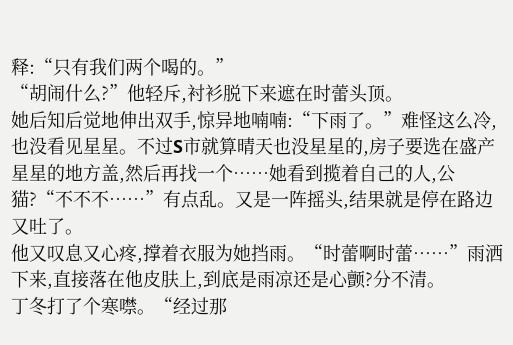释:“只有我们两个喝的。”
“胡闹什么?”他轻斥,衬衫脱下来遮在时蕾头顶。
她后知后觉地伸出双手,惊异地喃喃:“下雨了。”难怪这么冷,也没看见星星。不过S市就算晴天也没星星的,房子要选在盛产星星的地方盖,然后再找一个……她看到揽着自己的人,公猫?“不不不……”有点乱。又是一阵摇头,结果就是停在路边又吐了。
他又叹息又心疼,撑着衣服为她挡雨。“时蕾啊时蕾……”雨洒下来,直接落在他皮肤上,到底是雨凉还是心颤?分不清。
丁冬打了个寒噤。“经过那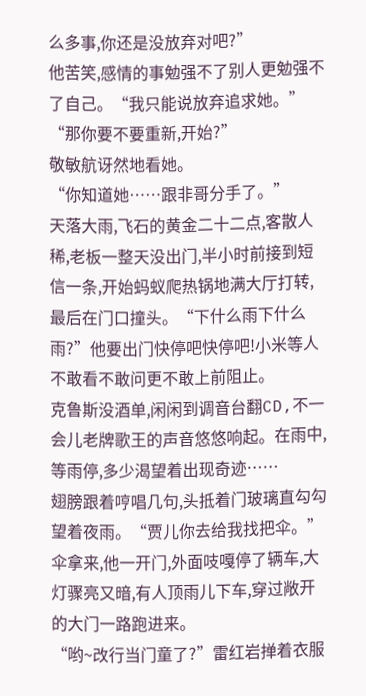么多事,你还是没放弃对吧?”
他苦笑,感情的事勉强不了别人更勉强不了自己。“我只能说放弃追求她。”
“那你要不要重新,开始?”
敬敏航讶然地看她。
“你知道她……跟非哥分手了。”
天落大雨,飞石的黄金二十二点,客散人稀,老板一整天没出门,半小时前接到短信一条,开始蚂蚁爬热锅地满大厅打转,最后在门口撞头。“下什么雨下什么雨?”他要出门快停吧快停吧!小米等人不敢看不敢问更不敢上前阻止。
克鲁斯没酒单,闲闲到调音台翻CD,不一会儿老牌歌王的声音悠悠响起。在雨中,等雨停,多少渴望着出现奇迹……
翅膀跟着哼唱几句,头抵着门玻璃直勾勾望着夜雨。“贾儿你去给我找把伞。”伞拿来,他一开门,外面吱嘎停了辆车,大灯骤亮又暗,有人顶雨儿下车,穿过敞开的大门一路跑进来。
“哟~改行当门童了?”雷红岩掸着衣服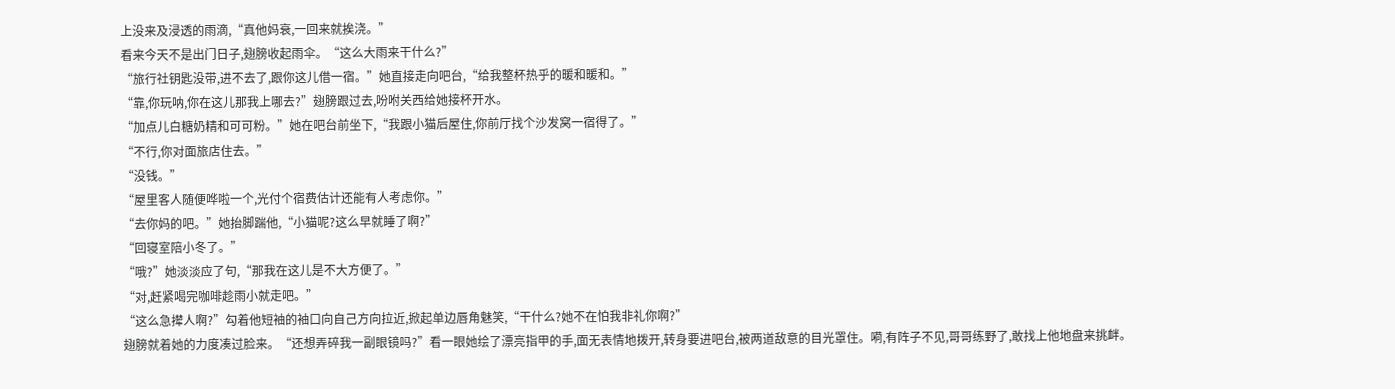上没来及浸透的雨滴,“真他妈衰,一回来就挨浇。”
看来今天不是出门日子,翅膀收起雨伞。“这么大雨来干什么?”
“旅行社钥匙没带,进不去了,跟你这儿借一宿。”她直接走向吧台,“给我整杯热乎的暖和暖和。”
“靠,你玩呐,你在这儿那我上哪去?”翅膀跟过去,吩咐关西给她接杯开水。
“加点儿白糖奶精和可可粉。”她在吧台前坐下,“我跟小猫后屋住,你前厅找个沙发窝一宿得了。”
“不行,你对面旅店住去。”
“没钱。”
“屋里客人随便哗啦一个,光付个宿费估计还能有人考虑你。”
“去你妈的吧。”她抬脚踹他,“小猫呢?这么早就睡了啊?”
“回寝室陪小冬了。”
“哦?”她淡淡应了句,“那我在这儿是不大方便了。”
“对,赶紧喝完咖啡趁雨小就走吧。”
“这么急撵人啊?”勾着他短袖的袖口向自己方向拉近,掀起单边唇角魅笑,“干什么?她不在怕我非礼你啊?”
翅膀就着她的力度凑过脸来。“还想弄碎我一副眼镜吗?”看一眼她绘了漂亮指甲的手,面无表情地拨开,转身要进吧台,被两道敌意的目光罩住。嗬,有阵子不见,哥哥练野了,敢找上他地盘来挑衅。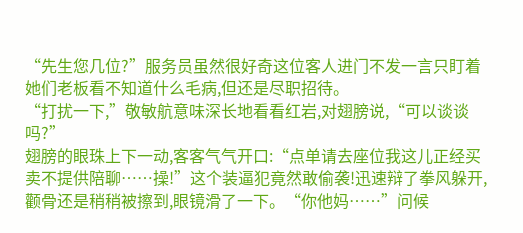“先生您几位?”服务员虽然很好奇这位客人进门不发一言只盯着她们老板看不知道什么毛病,但还是尽职招待。
“打扰一下,”敬敏航意味深长地看看红岩,对翅膀说,“可以谈谈吗?”
翅膀的眼珠上下一动,客客气气开口:“点单请去座位我这儿正经买卖不提供陪聊……操!”这个装逼犯竟然敢偷袭!迅速辩了拳风躲开,颧骨还是稍稍被擦到,眼镜滑了一下。“你他妈……”问候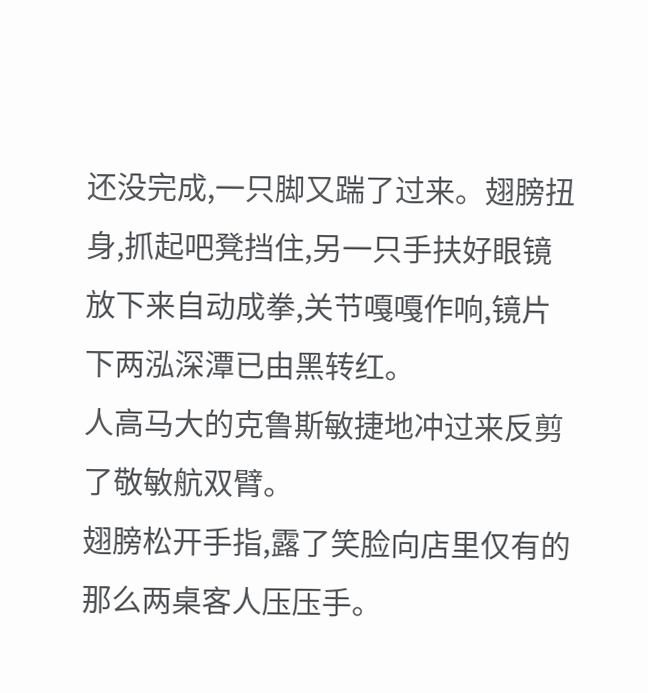还没完成,一只脚又踹了过来。翅膀扭身,抓起吧凳挡住,另一只手扶好眼镜放下来自动成拳,关节嘎嘎作响,镜片下两泓深潭已由黑转红。
人高马大的克鲁斯敏捷地冲过来反剪了敬敏航双臂。
翅膀松开手指,露了笑脸向店里仅有的那么两桌客人压压手。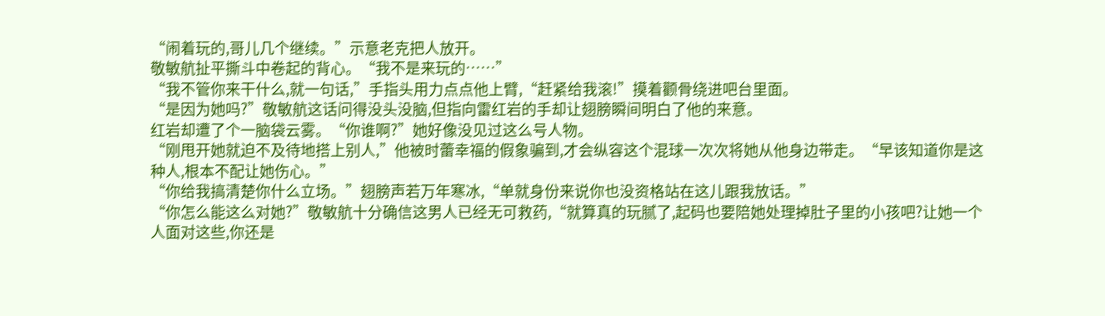“闹着玩的,哥儿几个继续。”示意老克把人放开。
敬敏航扯平撕斗中卷起的背心。“我不是来玩的……”
“我不管你来干什么,就一句话,”手指头用力点点他上臂,“赶紧给我滚!”摸着颧骨绕进吧台里面。
“是因为她吗?”敬敏航这话问得没头没脑,但指向雷红岩的手却让翅膀瞬间明白了他的来意。
红岩却遭了个一脑袋云雾。“你谁啊?”她好像没见过这么号人物。
“刚甩开她就迫不及待地搭上别人,”他被时蕾幸福的假象骗到,才会纵容这个混球一次次将她从他身边带走。“早该知道你是这种人,根本不配让她伤心。”
“你给我搞清楚你什么立场。”翅膀声若万年寒冰,“单就身份来说你也没资格站在这儿跟我放话。”
“你怎么能这么对她?”敬敏航十分确信这男人已经无可救药,“就算真的玩腻了,起码也要陪她处理掉肚子里的小孩吧?让她一个人面对这些,你还是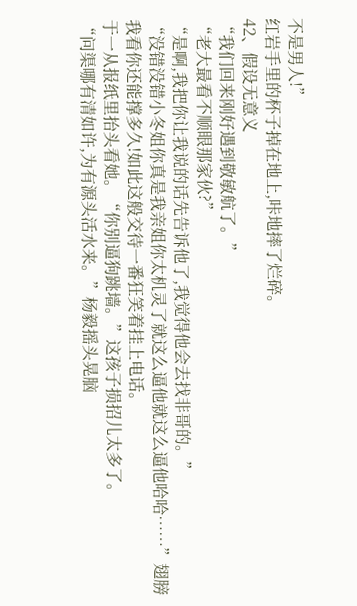不是男人!”
红岩手里的杯子掉在地上,咔地摔了烂碎。
42、假设无意义
“我们回来刚好遇到敬敏航了。”
“老大最看不顺眼那家伙?”
“是啊,我把你让我说的话先告诉他了,我觉得他会去找非哥的。”
“没错没错小冬姐你真是我亲姐你太机灵了就这么逼他就这么逼他哈哈……”翅膀我看你还能撑多久!如此这般交待一番狂笑着挂上电话。
于一从报纸里抬头看她。“你别逼狗跳墙。”这孩子损招儿太多了。
“问渠哪有清如许,为有源头活水来。”杨毅摇头晃脑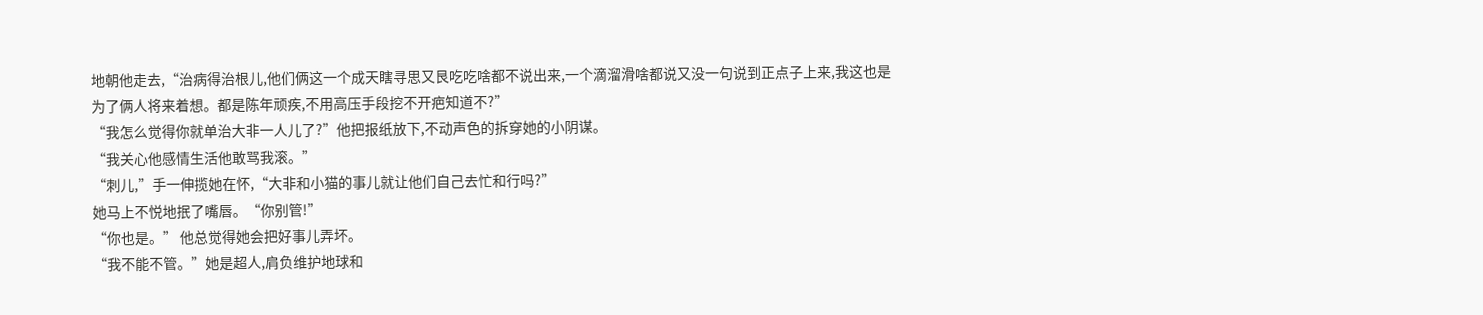地朝他走去,“治病得治根儿,他们俩这一个成天瞎寻思又艮吃吃啥都不说出来,一个滴溜滑啥都说又没一句说到正点子上来,我这也是为了俩人将来着想。都是陈年顽疾,不用高压手段挖不开疤知道不?”
“我怎么觉得你就单治大非一人儿了?”他把报纸放下,不动声色的拆穿她的小阴谋。
“我关心他感情生活他敢骂我滚。”
“刺儿,”手一伸揽她在怀,“大非和小猫的事儿就让他们自己去忙和行吗?”
她马上不悦地抿了嘴唇。“你别管!”
“你也是。” 他总觉得她会把好事儿弄坏。
“我不能不管。”她是超人,肩负维护地球和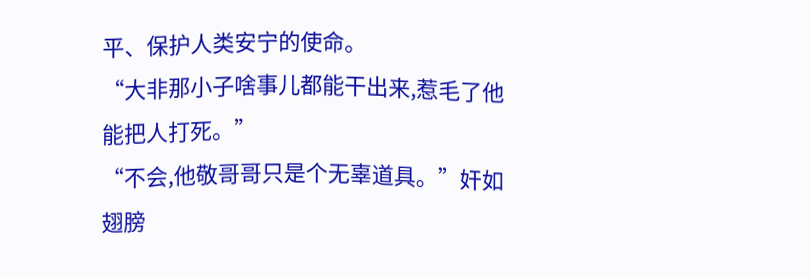平、保护人类安宁的使命。
“大非那小子啥事儿都能干出来,惹毛了他能把人打死。”
“不会,他敬哥哥只是个无辜道具。”奸如翅膀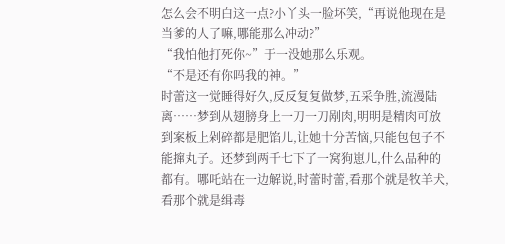怎么会不明白这一点?小丫头一脸坏笑,“再说他现在是当爹的人了嘛,哪能那么冲动?”
“我怕他打死你~”于一没她那么乐观。
“不是还有你吗我的神。”
时蕾这一觉睡得好久,反反复复做梦,五采争胜,流漫陆离……梦到从翅膀身上一刀一刀剐肉,明明是精肉可放到案板上剁碎都是肥馅儿,让她十分苦恼,只能包包子不能撺丸子。还梦到两千七下了一窝狗崽儿,什么品种的都有。哪吒站在一边解说,时蕾时蕾,看那个就是牧羊犬,看那个就是缉毒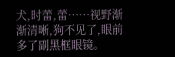犬,时蕾,蕾……视野渐渐清晰,狗不见了,眼前多了副黑框眼镜。